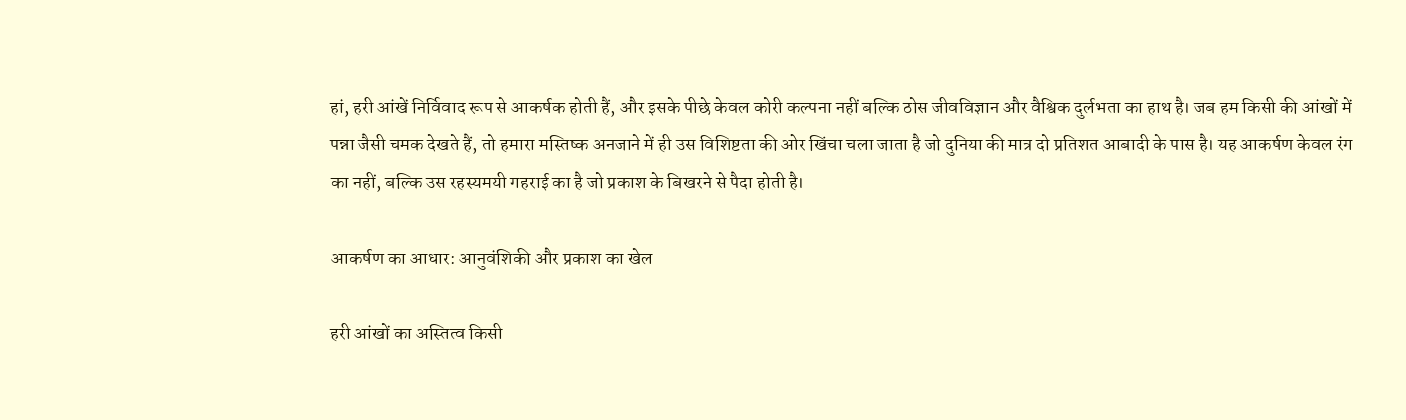हां, हरी आंखें निर्विवाद रूप से आकर्षक होती हैं, और इसके पीछे केवल कोरी कल्पना नहीं बल्कि ठोस जीवविज्ञान और वैश्विक दुर्लभता का हाथ है। जब हम किसी की आंखों में पन्ना जैसी चमक देखते हैं, तो हमारा मस्तिष्क अनजाने में ही उस विशिष्टता की ओर खिंचा चला जाता है जो दुनिया की मात्र दो प्रतिशत आबादी के पास है। यह आकर्षण केवल रंग का नहीं, बल्कि उस रहस्यमयी गहराई का है जो प्रकाश के बिखरने से पैदा होती है।

आकर्षण का आधार: आनुवंशिकी और प्रकाश का खेल

हरी आंखों का अस्तित्व किसी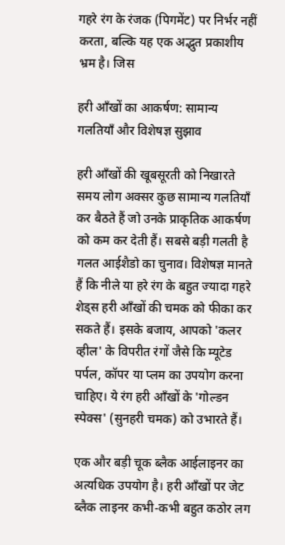गहरे रंग के रंजक (पिगमेंट) पर निर्भर नहीं करता, बल्कि यह एक अद्भुत प्रकाशीय भ्रम है। जिस

हरी आँखों का आकर्षण: सामान्य गलतियाँ और विशेषज्ञ सुझाव

हरी आँखों की खूबसूरती को निखारते समय लोग अक्सर कुछ सामान्य गलतियाँ कर बैठते हैं जो उनके प्राकृतिक आकर्षण को कम कर देती हैं। सबसे बड़ी गलती है गलत आईशैडो का चुनाव। विशेषज्ञ मानते हैं कि नीले या हरे रंग के बहुत ज्यादा गहरे शेड्स हरी आँखों की चमक को फीका कर सकते हैं। इसके बजाय, आपको 'कलर व्हील' के विपरीत रंगों जैसे कि म्यूटेड पर्पल, कॉपर या प्लम का उपयोग करना चाहिए। ये रंग हरी आँखों के 'गोल्डन स्पेक्स' (सुनहरी चमक) को उभारते हैं।

एक और बड़ी चूक ब्लैक आईलाइनर का अत्यधिक उपयोग है। हरी आँखों पर जेट ब्लैक लाइनर कभी-कभी बहुत कठोर लग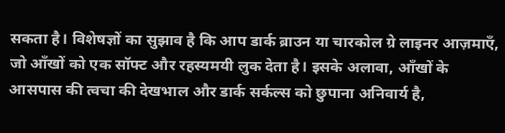सकता है। विशेषज्ञों का सुझाव है कि आप डार्क ब्राउन या चारकोल ग्रे लाइनर आज़माएँ, जो आँखों को एक सॉफ्ट और रहस्यमयी लुक देता है। इसके अलावा, आँखों के आसपास की त्वचा की देखभाल और डार्क सर्कल्स को छुपाना अनिवार्य है,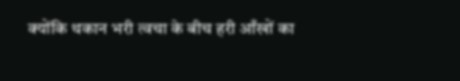क्योंकि थकान भरी त्वचा के बीच हरी आँखों का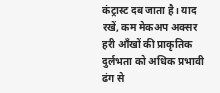कंट्रास्ट दब जाता है। याद रखें, कम मेकअप अक्सर हरी आँखों की प्राकृतिक दुर्लभता को अधिक प्रभावी ढंग से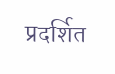प्रदर्शित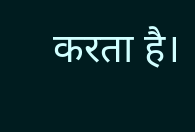करता है।